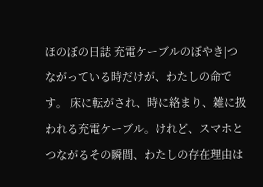ほのぼの日誌 充電ケーブルのぼやき|つながっている時だけが、わたしの命です。 床に転がされ、時に絡まり、雑に扱われる充電ケーブル。けれど、スマホとつながるその瞬間、わたしの存在理由は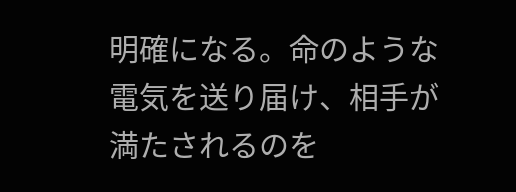明確になる。命のような電気を送り届け、相手が満たされるのを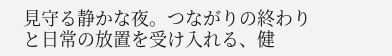見守る静かな夜。つながりの終わりと日常の放置を受け入れる、健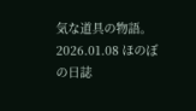気な道具の物語。 2026.01.08 ほのぼの日誌